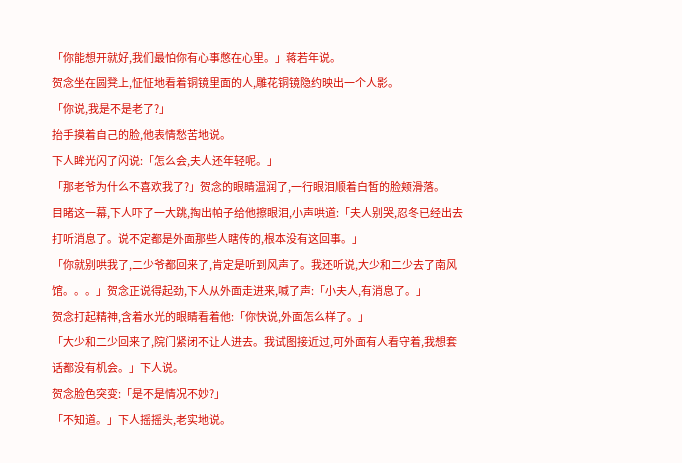「你能想开就好,我们最怕你有心事憋在心里。」蒋若年说。
贺念坐在圆凳上,怔怔地看着铜镜里面的人,雕花铜镜隐约映出一个人影。
「你说,我是不是老了?」
抬手摸着自己的脸,他表情愁苦地说。
下人眸光闪了闪说:「怎么会,夫人还年轻呢。」
「那老爷为什么不喜欢我了?」贺念的眼睛温润了,一行眼泪顺着白皙的脸颊滑落。
目睹这一幕,下人吓了一大跳,掏出帕子给他擦眼泪,小声哄道:「夫人别哭,忍冬已经出去打听消息了。说不定都是外面那些人瞎传的,根本没有这回事。」
「你就别哄我了,二少爷都回来了,肯定是听到风声了。我还听说,大少和二少去了南风馆。。。」贺念正说得起劲,下人从外面走进来,喊了声:「小夫人,有消息了。」
贺念打起精神,含着水光的眼睛看着他:「你快说,外面怎么样了。」
「大少和二少回来了,院门紧闭不让人进去。我试图接近过,可外面有人看守着,我想套话都没有机会。」下人说。
贺念脸色突变:「是不是情况不妙?」
「不知道。」下人摇摇头,老实地说。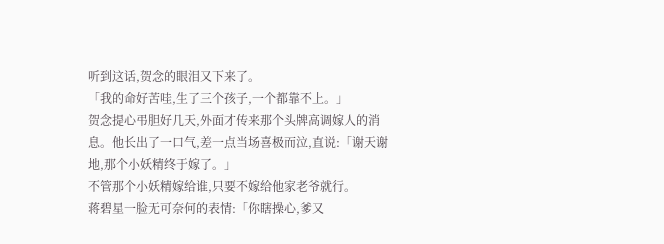听到这话,贺念的眼泪又下来了。
「我的命好苦哇,生了三个孩子,一个都靠不上。」
贺念提心弔胆好几天,外面才传来那个头牌高调嫁人的消息。他长出了一口气,差一点当场喜极而泣,直说:「谢天谢地,那个小妖精终于嫁了。」
不管那个小妖精嫁给谁,只要不嫁给他家老爷就行。
蒋碧星一脸无可奈何的表情:「你瞎操心,爹又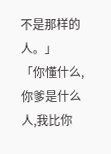不是那样的人。」
「你懂什么,你爹是什么人,我比你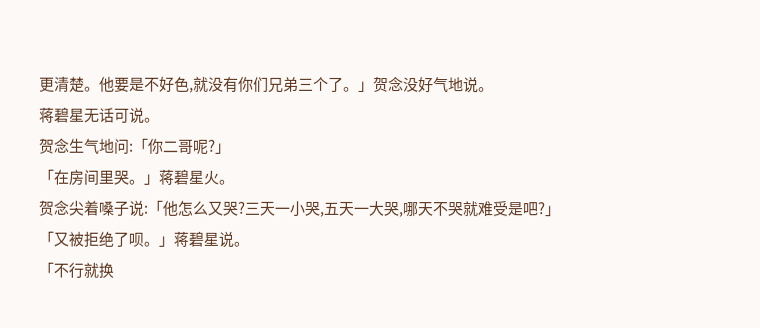更清楚。他要是不好色,就没有你们兄弟三个了。」贺念没好气地说。
蒋碧星无话可说。
贺念生气地问:「你二哥呢?」
「在房间里哭。」蒋碧星火。
贺念尖着嗓子说:「他怎么又哭?三天一小哭,五天一大哭,哪天不哭就难受是吧?」
「又被拒绝了呗。」蒋碧星说。
「不行就换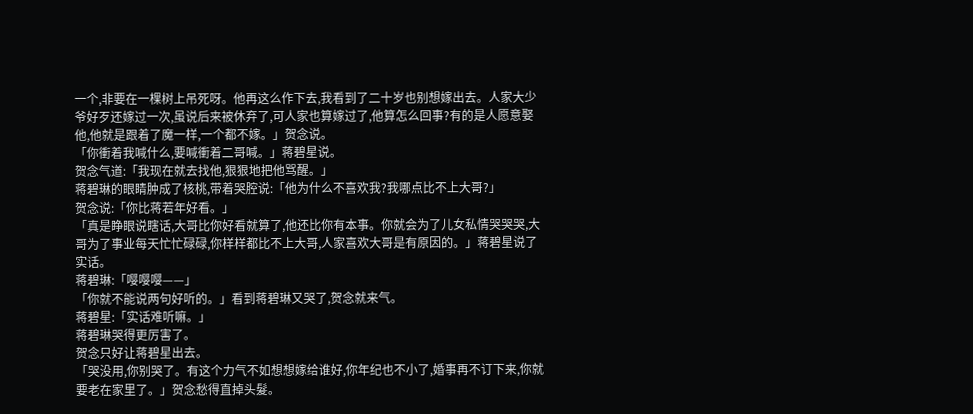一个,非要在一棵树上吊死呀。他再这么作下去,我看到了二十岁也别想嫁出去。人家大少爷好歹还嫁过一次,虽说后来被休弃了,可人家也算嫁过了,他算怎么回事?有的是人愿意娶他,他就是跟着了魔一样,一个都不嫁。」贺念说。
「你衝着我喊什么,要喊衝着二哥喊。」蒋碧星说。
贺念气道:「我现在就去找他,狠狠地把他骂醒。」
蒋碧琳的眼睛肿成了核桃,带着哭腔说:「他为什么不喜欢我?我哪点比不上大哥?」
贺念说:「你比蒋若年好看。」
「真是睁眼说瞎话,大哥比你好看就算了,他还比你有本事。你就会为了儿女私情哭哭哭,大哥为了事业每天忙忙碌碌,你样样都比不上大哥,人家喜欢大哥是有原因的。」蒋碧星说了实话。
蒋碧琳:「嘤嘤嘤——」
「你就不能说两句好听的。」看到蒋碧琳又哭了,贺念就来气。
蒋碧星:「实话难听嘛。」
蒋碧琳哭得更厉害了。
贺念只好让蒋碧星出去。
「哭没用,你别哭了。有这个力气不如想想嫁给谁好,你年纪也不小了,婚事再不订下来,你就要老在家里了。」贺念愁得直掉头髮。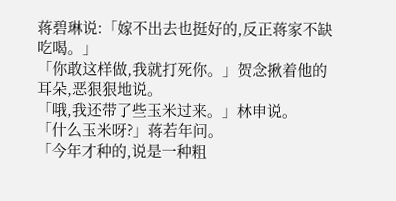蒋碧琳说:「嫁不出去也挺好的,反正蒋家不缺吃喝。」
「你敢这样做,我就打死你。」贺念揪着他的耳朵,恶狠狠地说。
「哦,我还带了些玉米过来。」林申说。
「什么玉米呀?」蒋若年问。
「今年才种的,说是一种粗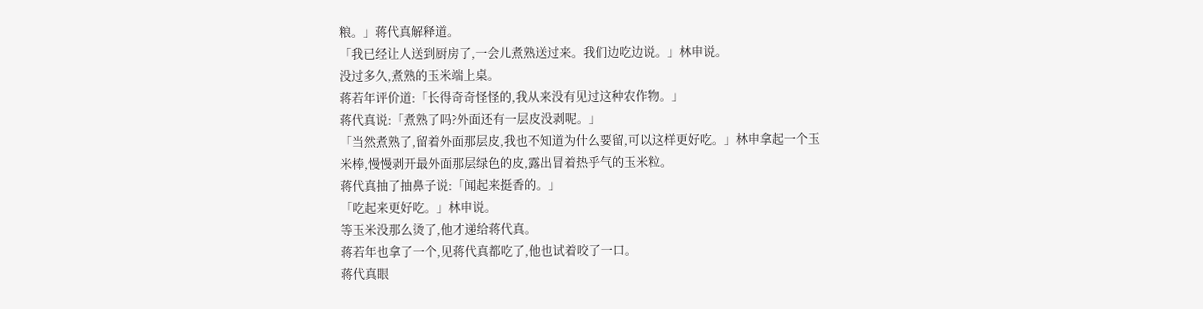粮。」蒋代真解释道。
「我已经让人送到厨房了,一会儿煮熟送过来。我们边吃边说。」林申说。
没过多久,煮熟的玉米端上桌。
蒋若年评价道:「长得奇奇怪怪的,我从来没有见过这种农作物。」
蒋代真说:「煮熟了吗?外面还有一层皮没剥呢。」
「当然煮熟了,留着外面那层皮,我也不知道为什么要留,可以这样更好吃。」林申拿起一个玉米棒,慢慢剥开最外面那层绿色的皮,露出冒着热乎气的玉米粒。
蒋代真抽了抽鼻子说:「闻起来挺香的。」
「吃起来更好吃。」林申说。
等玉米没那么烫了,他才递给蒋代真。
蒋若年也拿了一个,见蒋代真都吃了,他也试着咬了一口。
蒋代真眼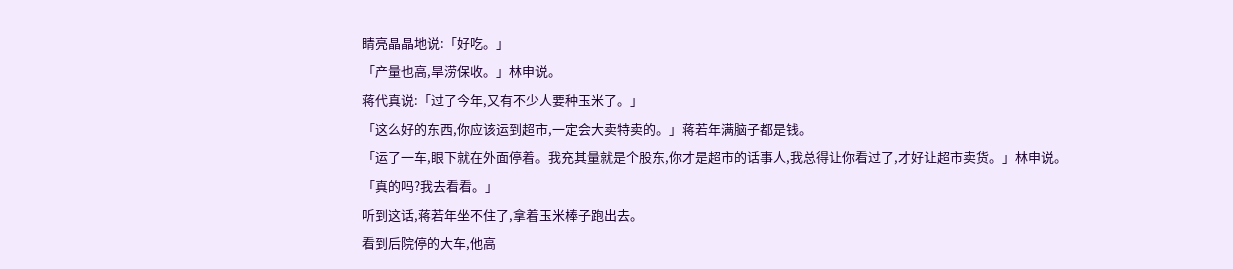睛亮晶晶地说:「好吃。」
「产量也高,旱涝保收。」林申说。
蒋代真说:「过了今年,又有不少人要种玉米了。」
「这么好的东西,你应该运到超市,一定会大卖特卖的。」蒋若年满脑子都是钱。
「运了一车,眼下就在外面停着。我充其量就是个股东,你才是超市的话事人,我总得让你看过了,才好让超市卖货。」林申说。
「真的吗?我去看看。」
听到这话,蒋若年坐不住了,拿着玉米棒子跑出去。
看到后院停的大车,他高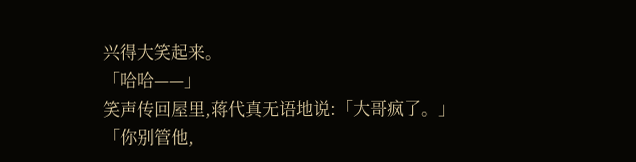兴得大笑起来。
「哈哈——」
笑声传回屋里,蒋代真无语地说:「大哥疯了。」
「你别管他,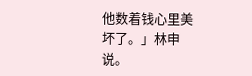他数着钱心里美坏了。」林申说。